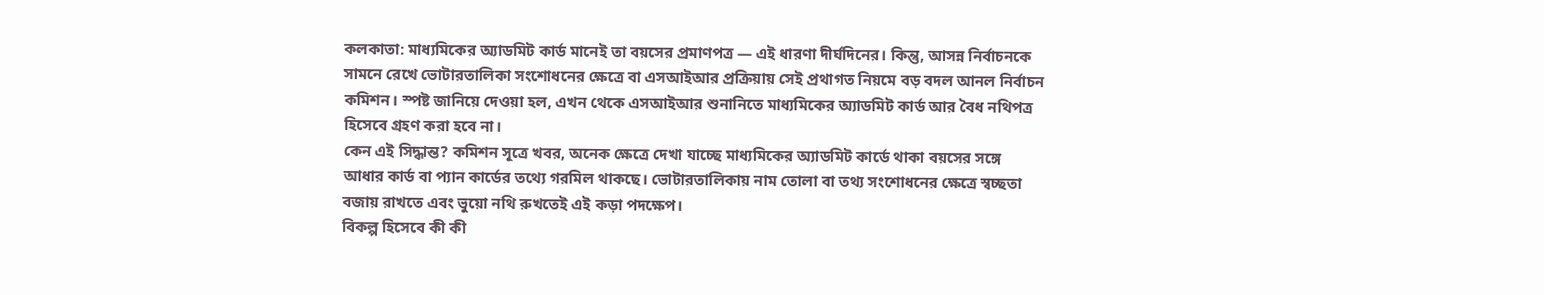কলকাতা: মাধ্যমিকের অ্যাডমিট কার্ড মানেই তা বয়সের প্রমাণপত্র — এই ধারণা দীর্ঘদিনের। কিন্তু, আসন্ন নির্বাচনকে সামনে রেখে ভোটারতালিকা সংশোধনের ক্ষেত্রে বা এসআইআর প্রক্রিয়ায় সেই প্রথাগত নিয়মে বড় বদল আনল নির্বাচন কমিশন। স্পষ্ট জানিয়ে দেওয়া হল, এখন থেকে এসআইআর শুনানিতে মাধ্যমিকের অ্যাডমিট কার্ড আর বৈধ নথিপত্র হিসেবে গ্রহণ করা হবে না।
কেন এই সিদ্ধান্ত? কমিশন সূত্রে খবর, অনেক ক্ষেত্রে দেখা যাচ্ছে মাধ্যমিকের অ্যাডমিট কার্ডে থাকা বয়সের সঙ্গে আধার কার্ড বা প্যান কার্ডের তথ্যে গরমিল থাকছে। ভোটারতালিকায় নাম তোলা বা তথ্য সংশোধনের ক্ষেত্রে স্বচ্ছতা বজায় রাখতে এবং ভুয়ো নথি রুখতেই এই কড়া পদক্ষেপ।
বিকল্প হিসেবে কী কী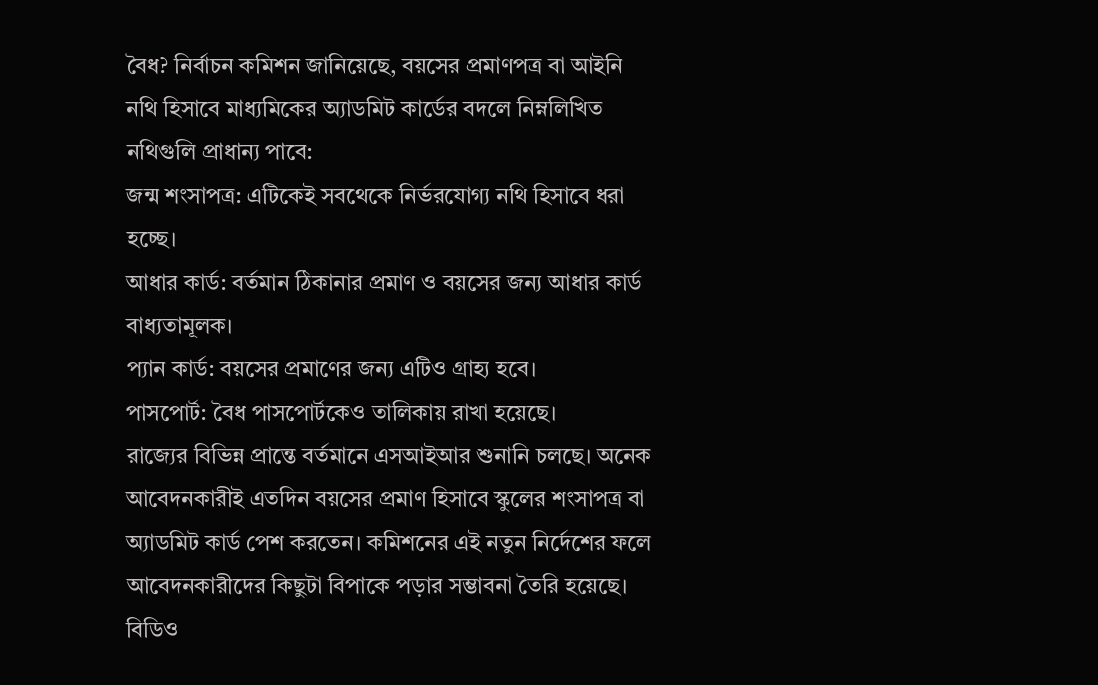বৈধ? নির্বাচন কমিশন জানিয়েছে, বয়সের প্রমাণপত্র বা আইনি নথি হিসাবে মাধ্যমিকের অ্যাডমিট কার্ডের বদলে নিম্নলিখিত নথিগুলি প্রাধান্য পাবে:
জন্ম শংসাপত্র: এটিকেই সবথেকে নির্ভরযোগ্য নথি হিসাবে ধরা হচ্ছে।
আধার কার্ড: বর্তমান ঠিকানার প্রমাণ ও বয়সের জন্য আধার কার্ড বাধ্যতামূলক।
প্যান কার্ড: বয়সের প্রমাণের জন্য এটিও গ্রাহ্য হবে।
পাসপোর্ট: বৈধ পাসপোর্টকেও তালিকায় রাখা হয়েছে।
রাজ্যের বিভিন্ন প্রান্তে বর্তমানে এসআইআর শুনানি চলছে। অনেক আবেদনকারীই এতদিন বয়সের প্রমাণ হিসাবে স্কুলের শংসাপত্র বা অ্যাডমিট কার্ড পেশ করতেন। কমিশনের এই নতুন নির্দেশের ফলে আবেদনকারীদের কিছুটা বিপাকে পড়ার সম্ভাবনা তৈরি হয়েছে। বিডিও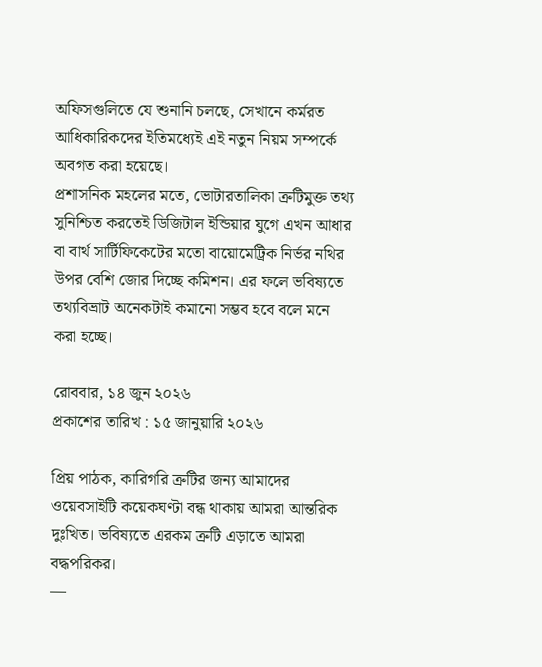অফিসগুলিতে যে শুনানি চলছে, সেখানে কর্মরত আধিকারিকদের ইতিমধ্যেই এই নতুন নিয়ম সম্পর্কে অবগত করা হয়েছে।
প্রশাসনিক মহলের মতে, ভোটারতালিকা ত্রুটিমুক্ত তথ্য সুনিশ্চিত করতেই ডিজিটাল ইন্ডিয়ার যুগে এখন আধার বা বার্থ সার্টিফিকেটের মতো বায়োমেট্রিক নির্ভর নথির উপর বেশি জোর দিচ্ছে কমিশন। এর ফলে ভবিষ্যতে তথ্যবিভ্রাট অনেকটাই কমানো সম্ভব হবে বলে মনে করা হচ্ছে।

রোববার, ১৪ জুন ২০২৬
প্রকাশের তারিখ : ১৫ জানুয়ারি ২০২৬

প্রিয় পাঠক, কারিগরি ত্রুটির জন্য আমাদের ওয়েবসাইটি কয়েকঘণ্টা বন্ধ থাকায় আমরা আন্তরিক দুঃখিত। ভবিষ্যতে এরকম ত্রুটি এড়াতে আমরা বদ্ধপরিকর।
—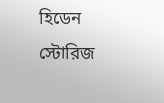হিডেন স্টোরিজ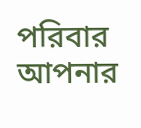পরিবার
আপনার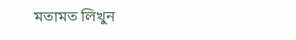মতামত লিখুন